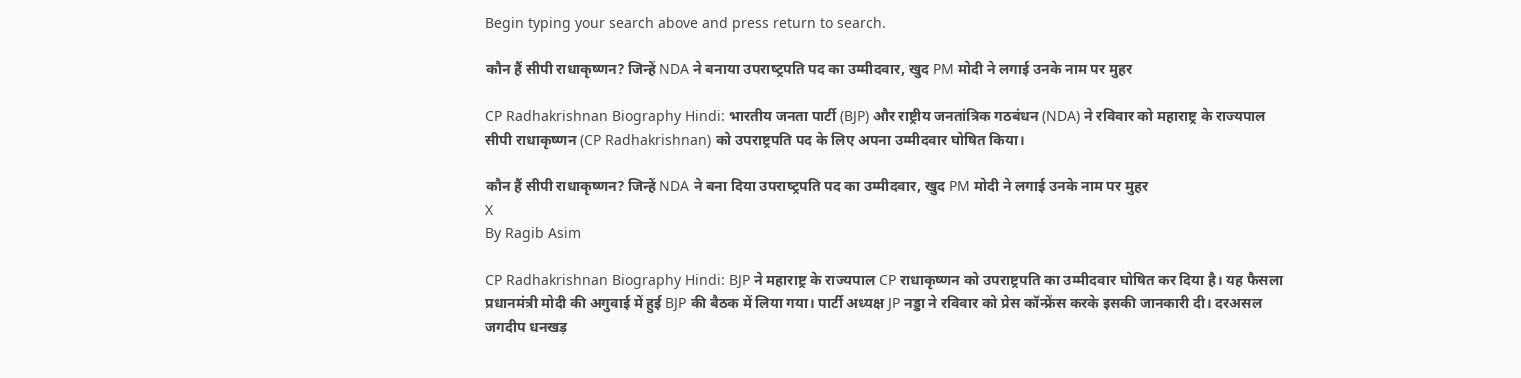Begin typing your search above and press return to search.

कौन हैं सीपी राधाकृष्‍णन? ज‍िन्‍हें NDA ने बनाया उपराष्‍ट्रपत‍ि पद का उम्मीदवार, खुद PM मोदी ने लगाई उनके नाम पर मुहर

CP Radhakrishnan Biography Hindi: भारतीय जनता पार्टी (BJP) और राष्ट्रीय जनतांत्रिक गठबंधन (NDA) ने रविवार को महाराष्ट्र के राज्यपाल सीपी राधाकृष्णन (CP Radhakrishnan) को उपराष्ट्रपति पद के लिए अपना उम्मीदवार घोषित किया।

कौन हैं सीपी राधाकृष्‍णन? ज‍िन्‍हें NDA ने बना दिया उपराष्‍ट्रपत‍ि पद का उम्मीदवार, खुद PM मोदी ने लगाई उनके नाम पर मुहर
X
By Ragib Asim

CP Radhakrishnan Biography Hindi: BJP ने महाराष्ट्र के राज्यपाल CP राधाकृष्णन को उपराष्ट्रपति का उम्मीदवार घोषित कर दिया है। यह फैसला प्रधानमंत्री मोदी की अगुवाई में हुई BJP की बैठक में लिया गया। पार्टी अध्यक्ष JP नड्डा ने रविवार को प्रेस कॉन्फ्रेंस करके इसकी जानकारी दी। दरअसल जगदीप धनखड़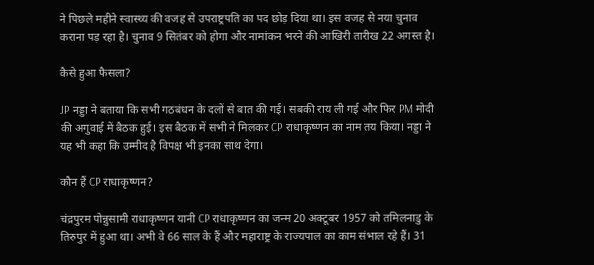ने पिछले महीने स्वास्थ्य की वजह से उपराष्ट्रपति का पद छोड़ दिया था। इस वजह से नया चुनाव कराना पड़ रहा है। चुनाव 9 सितंबर को होगा और नामांकन भरने की आखिरी तारीख 22 अगस्त है।

कैसे हुआ फैसला?

JP नड्डा ने बताया कि सभी गठबंधन के दलों से बात की गई। सबकी राय ली गई और फिर PM मोदी की अगुवाई में बैठक हुई। इस बैठक में सभी ने मिलकर CP राधाकृष्णन का नाम तय किया। नड्डा ने यह भी कहा कि उम्मीद है विपक्ष भी इनका साथ देगा।

कौन हैं CP राधाकृष्णन?

चंद्रपुरम पोन्नुसामी राधाकृष्णन यानी CP राधाकृष्णन का जन्म 20 अक्टूबर 1957 को तमिलनाडु के तिरुपुर में हुआ था। अभी वे 66 साल के हैं और महाराष्ट्र के राज्यपाल का काम संभाल रहे हैं। 31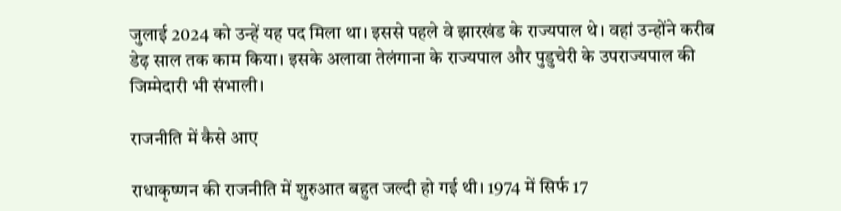जुलाई 2024 को उन्हें यह पद मिला था। इससे पहले वे झारखंड के राज्यपाल थे। वहां उन्होंने करीब डेढ़ साल तक काम किया। इसके अलावा तेलंगाना के राज्यपाल और पुडुचेरी के उपराज्यपाल की जिम्मेदारी भी संभाली।

राजनीति में कैसे आए

राधाकृष्णन की राजनीति में शुरुआत बहुत जल्दी हो गई थी। 1974 में सिर्फ 17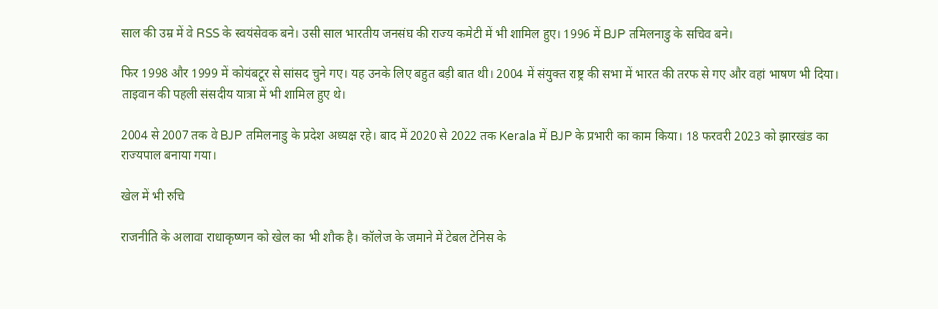साल की उम्र में वे RSS के स्वयंसेवक बने। उसी साल भारतीय जनसंघ की राज्य कमेटी में भी शामिल हुए। 1996 में BJP तमिलनाडु के सचिव बने।

फिर 1998 और 1999 में कोयंबटूर से सांसद चुने गए। यह उनके लिए बहुत बड़ी बात थी। 2004 में संयुक्त राष्ट्र की सभा में भारत की तरफ से गए और वहां भाषण भी दिया। ताइवान की पहली संसदीय यात्रा में भी शामिल हुए थे।

2004 से 2007 तक वे BJP तमिलनाडु के प्रदेश अध्यक्ष रहे। बाद में 2020 से 2022 तक Kerala में BJP के प्रभारी का काम किया। 18 फरवरी 2023 को झारखंड का राज्यपाल बनाया गया।

खेल में भी रुचि

राजनीति के अलावा राधाकृष्णन को खेल का भी शौक है। कॉलेज के जमाने में टेबल टेनिस के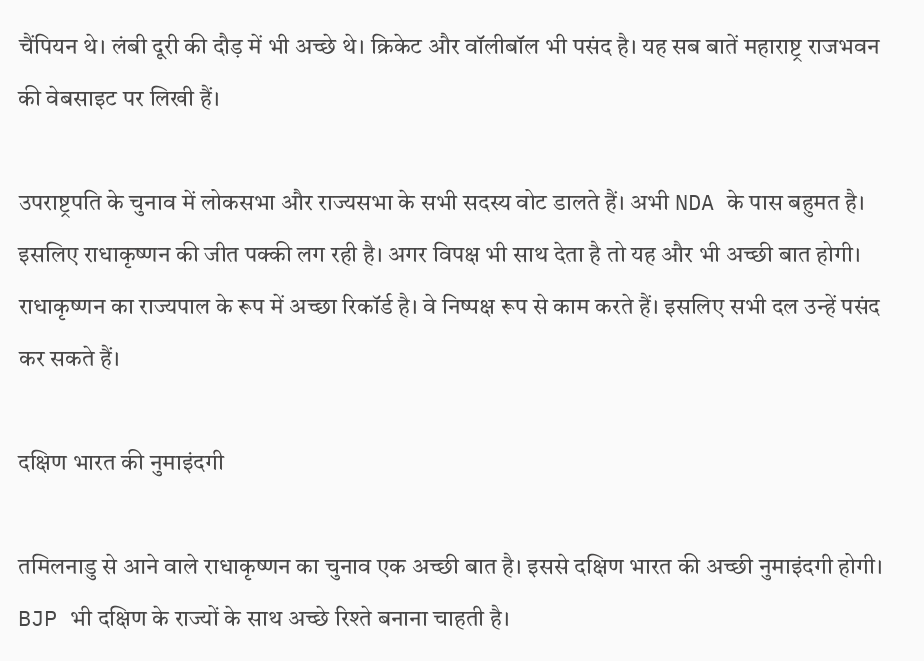चैंपियन थे। लंबी दूरी की दौड़ में भी अच्छे थे। क्रिकेट और वॉलीबॉल भी पसंद है। यह सब बातें महाराष्ट्र राजभवन की वेबसाइट पर लिखी हैं।

उपराष्ट्रपति के चुनाव में लोकसभा और राज्यसभा के सभी सदस्य वोट डालते हैं। अभी NDA के पास बहुमत है। इसलिए राधाकृष्णन की जीत पक्की लग रही है। अगर विपक्ष भी साथ देता है तो यह और भी अच्छी बात होगी। राधाकृष्णन का राज्यपाल के रूप में अच्छा रिकॉर्ड है। वे निष्पक्ष रूप से काम करते हैं। इसलिए सभी दल उन्हें पसंद कर सकते हैं।

दक्षिण भारत की नुमाइंदगी

तमिलनाडु से आने वाले राधाकृष्णन का चुनाव एक अच्छी बात है। इससे दक्षिण भारत की अच्छी नुमाइंदगी होगी। BJP भी दक्षिण के राज्यों के साथ अच्छे रिश्ते बनाना चाहती है।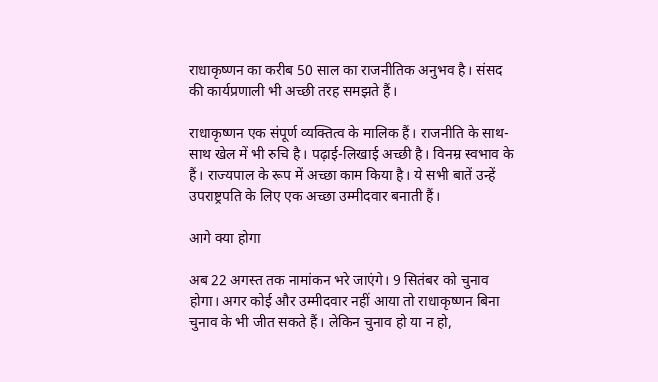राधाकृष्णन का करीब 50 साल का राजनीतिक अनुभव है। संसद की कार्यप्रणाली भी अच्छी तरह समझते हैं।

राधाकृष्णन एक संपूर्ण व्यक्तित्व के मालिक हैं। राजनीति के साथ-साथ खेल में भी रुचि है। पढ़ाई-लिखाई अच्छी है। विनम्र स्वभाव के हैं। राज्यपाल के रूप में अच्छा काम किया है। ये सभी बातें उन्हें उपराष्ट्रपति के लिए एक अच्छा उम्मीदवार बनाती हैं।

आगे क्या होगा

अब 22 अगस्त तक नामांकन भरे जाएंगे। 9 सितंबर को चुनाव होगा। अगर कोई और उम्मीदवार नहीं आया तो राधाकृष्णन बिना चुनाव के भी जीत सकते हैं। लेकिन चुनाव हो या न हो,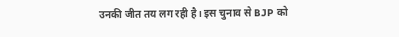उनकी जीत तय लग रही है। इस चुनाव से BJP को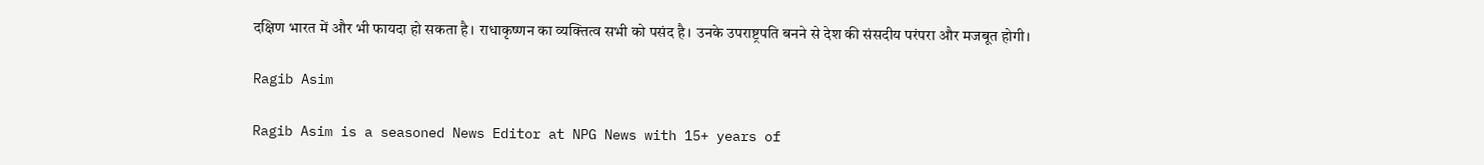दक्षिण भारत में और भी फायदा हो सकता है। राधाकृष्णन का व्यक्तित्व सभी को पसंद है। उनके उपराष्ट्रपति बनने से देश की संसदीय परंपरा और मजबूत होगी।

Ragib Asim

Ragib Asim is a seasoned News Editor at NPG News with 15+ years of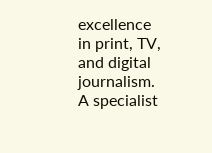excellence in print, TV, and digital journalism. A specialist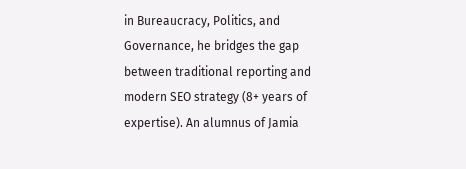in Bureaucracy, Politics, and Governance, he bridges the gap between traditional reporting and modern SEO strategy (8+ years of expertise). An alumnus of Jamia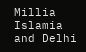Millia Islamia and Delhi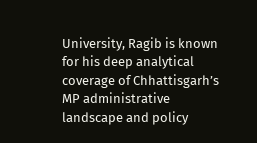University, Ragib is known for his deep analytical coverage of Chhattisgarh’s MP administrative landscape and policy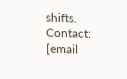shifts. Contact: [email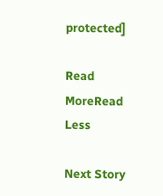protected]

Read MoreRead Less

Next Story